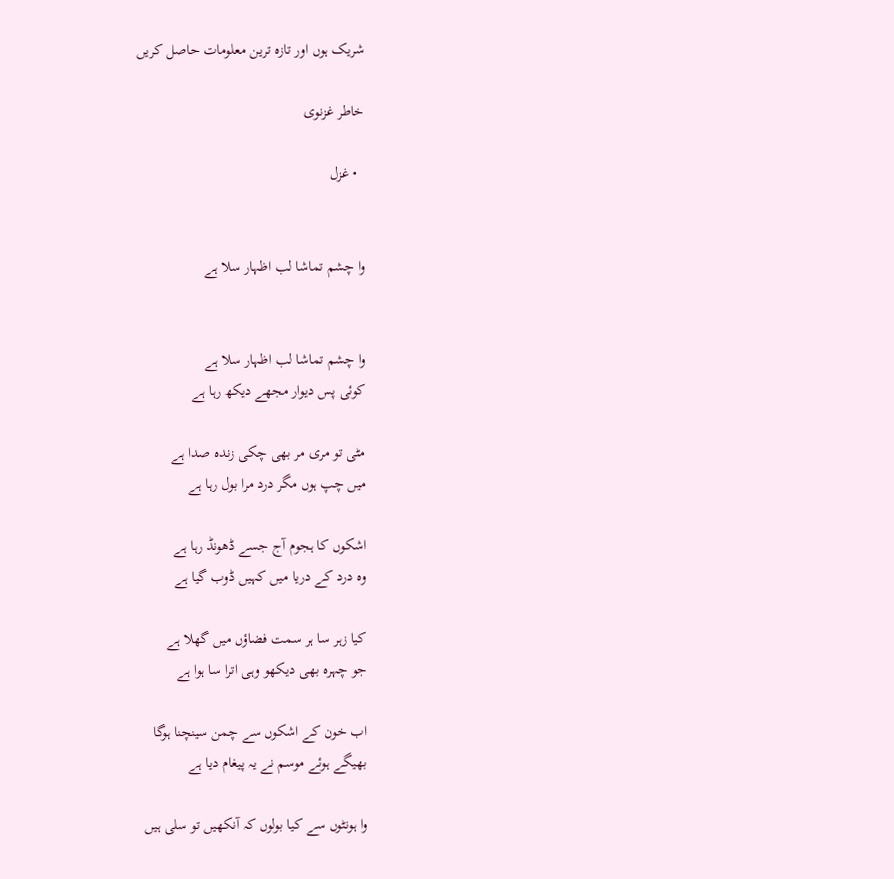شریک ہوں اور تازہ ترین معلومات حاصل کریں

خاطر غزنوی

  • غزل


وا چشم تماشا لب اظہار سلا ہے


وا چشم تماشا لب اظہار سلا ہے
کوئی پس دیوار مجھے دیکھ رہا ہے

مٹی تو مری مر بھی چکی زندہ صدا ہے
میں چپ ہوں مگر درد مرا بول رہا ہے

اشکوں کا ہجوم آج جسے ڈھونڈ رہا ہے
وہ درد کے دریا میں کہیں ڈوب گیا ہے

کیا زہر سا ہر سمت فضاؤں میں گھلا ہے
جو چہرہ بھی دیکھو وہی اترا سا ہوا ہے

اب خون کے اشکوں سے چمن سینچنا ہوگا
بھیگے ہوئے موسم نے یہ پیغام دیا ہے

وا ہونٹوں سے کیا بولوں کہ آنکھیں تو سلی ہیں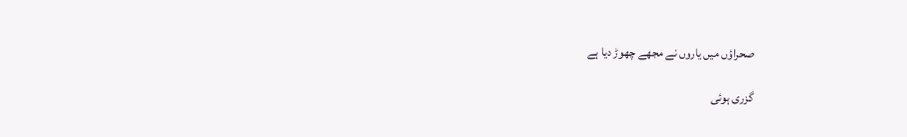صحراؤں میں یاروں نے مجھے چھوڑ دیا ہے

گزری ہوئی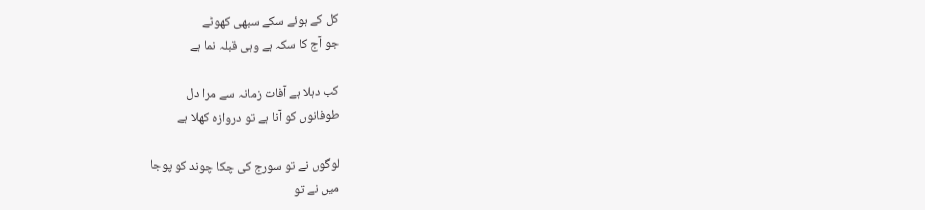کل کے ہوئے سکے سبھی کھوٹے
جو آج کا سکہ ہے وہی قبلہ نما ہے

کب دہلا ہے آفات زمانہ سے مرا دل
طوفانوں کو آنا ہے تو دروازہ کھلا ہے

لوگوں نے تو سورج کی چکا چوند کو پوجا
میں نے تو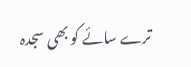ترے سائے کو بھی سجدہ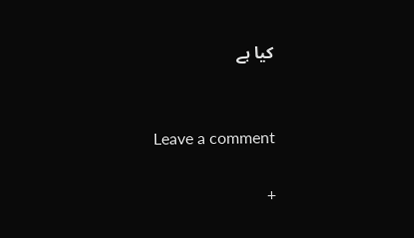کیا ہے


Leave a comment

+